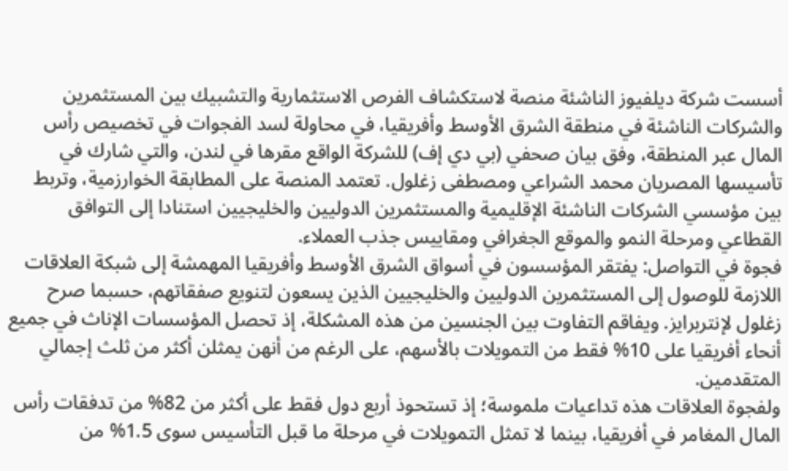أسست شركة ديلفيوز الناشئة منصة لاستكشاف الفرص الاستثمارية والتشبيك بين المستثمرين والشركات الناشئة في منطقة الشرق الأوسط وأفريقيا، في محاولة لسد الفجوات في تخصيص رأس المال عبر المنطقة، وفق بيان صحفي (بي دي إف) للشركة الواقع مقرها في لندن، والتي شارك في تأسيسها المصريان محمد الشراعي ومصطفى زغلول. تعتمد المنصة على المطابقة الخوارزمية، وتربط بين مؤسسي الشركات الناشئة الإقليمية والمستثمرين الدوليين والخليجيين استنادا إلى التوافق القطاعي ومرحلة النمو والموقع الجغرافي ومقاييس جذب العملاء.
فجوة في التواصل: يفتقر المؤسسون في أسواق الشرق الأوسط وأفريقيا المهمشة إلى شبكة العلاقات اللازمة للوصول إلى المستثمرين الدوليين والخليجيين الذين يسعون لتنويع صفقاتهم، حسبما صرح زغلول لإنتربرايز. ويفاقم التفاوت بين الجنسين من هذه المشكلة، إذ تحصل المؤسسات الإناث في جميع أنحاء أفريقيا على 10% فقط من التمويلات بالأسهم، على الرغم من أنهن يمثلن أكثر من ثلث إجمالي المتقدمين.
ولفجوة العلاقات هذه تداعيات ملموسة؛ إذ تستحوذ أربع دول فقط على أكثر من 82% من تدفقات رأس المال المغامر في أفريقيا، بينما لا تمثل التمويلات في مرحلة ما قبل التأسيس سوى 1.5% من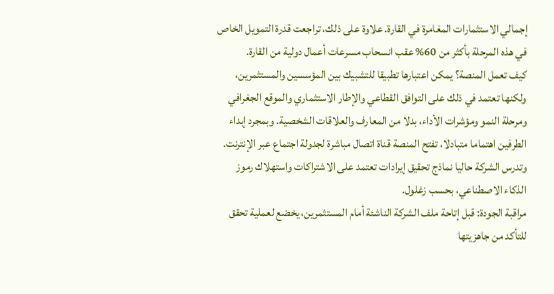إجمالي الاستثمارات المغامرة في القارة. علاوة على ذلك، تراجعت قدرة التمويل الخاص في هذه المرحلة بأكثر من 60% عقب انسحاب مسرعات أعمال دولية من القارة.
كيف تعمل المنصة؟ يمكن اعتبارها تطبيقا للتشبيك بين المؤسسين والمستثمرين، ولكنها تعتمد في ذلك على التوافق القطاعي والإطار الاستثماري والموقع الجغرافي ومرحلة النمو ومؤشرات الأداء، بدلا من المعارف والعلاقات الشخصية. وبمجرد إبداء الطرفين اهتماما متبادلا، تفتح المنصة قناة اتصال مباشرة لجدولة اجتماع عبر الإنترنت. وتدرس الشركة حاليا نماذج تحقيق إيرادات تعتمد على الاشتراكات واستهلاك رموز الذكاء الاصطناعي، بحسب زغلول.
مراقبة الجودة: قبل إتاحة ملف الشركة الناشئة أمام المستثمرين، يخضع لعملية تحقق للتأكد من جاهزيتها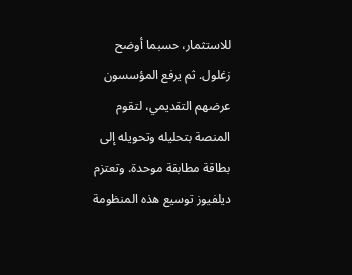للاستثمار، حسبما أوضح زغلول. ثم يرفع المؤسسون عرضهم التقديمي، لتقوم المنصة بتحليله وتحويله إلى بطاقة مطابقة موحدة. وتعتزم ديلفيوز توسيع هذه المنظومة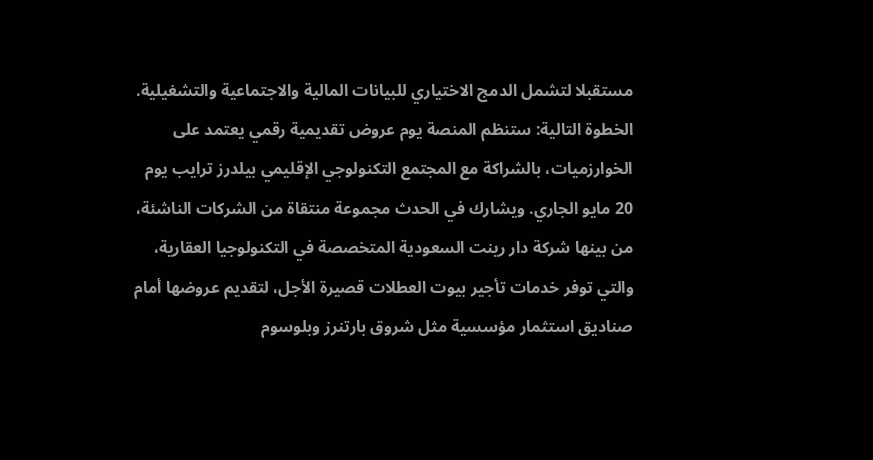مستقبلا لتشمل الدمج الاختياري للبيانات المالية والاجتماعية والتشغيلية.
الخطوة التالية: ستنظم المنصة يوم عروض تقديمية رقمي يعتمد على الخوارزميات، بالشراكة مع المجتمع التكنولوجي الإقليمي بيلدرز ترايب يوم 20 مايو الجاري. ويشارك في الحدث مجموعة منتقاة من الشركات الناشئة، من بينها شركة دار رينت السعودية المتخصصة في التكنولوجيا العقارية، والتي توفر خدمات تأجير بيوت العطلات قصيرة الأجل، لتقديم عروضها أمام صناديق استثمار مؤسسية مثل شروق بارتنرز وبلوسوم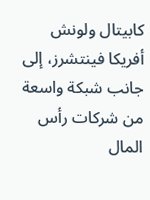كابيتال ولونش أفريكا فينتشرز، إلى جانب شبكة واسعة من شركات رأس المال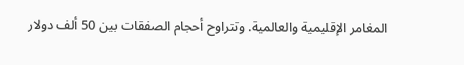المغامر الإقليمية والعالمية. وتتراوح أحجام الصفقات بين 50 ألف دولار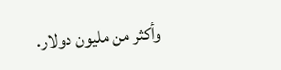وأكثر من مليون دولار.